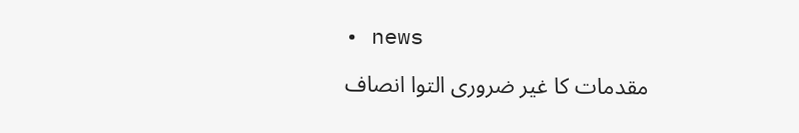• news

مقدمات کا غیر ضروری التوا انصاف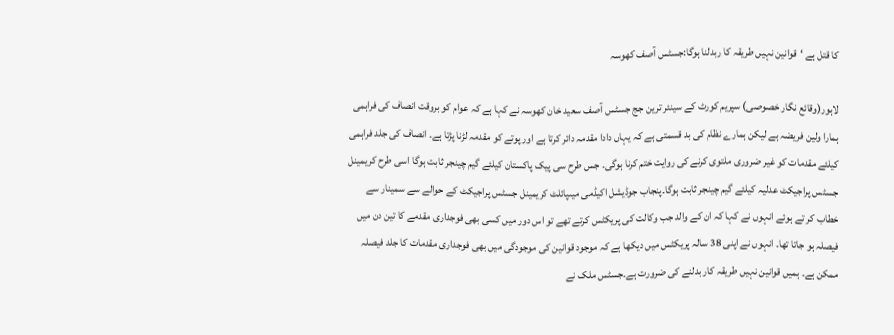کا قتل ہے ‘قوانین نہیں طریقہ کا ربدلنا ہوگا:جسٹس آصف کھوسہ

لاہور(وقائع نگار خصوصی) سپریم کورٹ کے سینئر ترین جج جسٹس آصف سعید خان کھوسہ نے کہا ہے کہ عوام کو بروقت انصاف کی فراہمی ہمارا ولین فریضہ ہے لیکن ہمارے نظام کی بد قسمتی ہے کہ یہاں دادا مقدمہ دائر کرتا ہے اور پوتے کو مقدمہ لڑنا پڑتا ہے۔ انصاف کی جلد فراہمی کیلئے مقدمات کو غیر ضروری ملتوی کرنے کی روایت ختم کرنا ہوگی۔ جس طرح سی پیک پاکستان کیلئے گیم چینجر ثابت ہوگا اسی طرح کریمینل جسٹس پراجیکٹ عدلیہ کیلئے گیم چینجر ثابت ہوگا۔پنجاب جوڈیشل اکیڈمی میںپائلٹ کریمینل جسٹس پراجیکٹ کے حوالے سے سمینار سے خطاب کر تے ہوئے انہوں نے کہا کہ ان کے والد جب وکالت کی پریکٹس کرتے تھے تو اس دور میں کسی بھی فوجداری مقدمے کا تین دن میں فیصلہ ہو جاتا تھا۔ انہوں نے اپنی 38 سالہ پریکٹس میں دیکھا ہے کہ موجود قوانین کی موجودگی میں بھی فوجداری مقدمات کا جلد فیصلہ ممکن ہے۔ ہمیں قوانین نہیں طریقہ کار بدلنے کی ضرورت ہے۔جسٹس ملک نے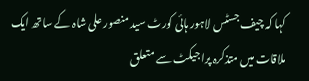کہا کہ چیف جسٹس لاہور ہائی کورٹ سید منصور علی شاہ کے ساتھ ایک ملاقات میں متذکرہ پراجیکٹ سے متعلق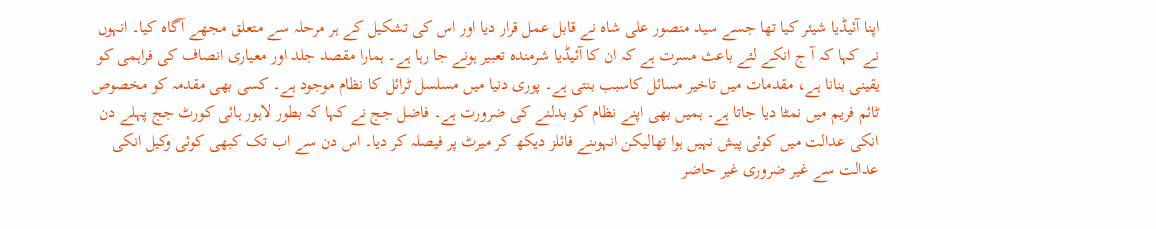اپنا آئیڈیا شیئر کیا تھا جسے سید منصور علی شاہ نے قابل عمل قرار دیا اور اس کی تشکیل کے ہر مرحلہ سے متعلق مجھے آگاہ کیا۔ انہوں نے کہا کہ آ ج انکے لئے باعث مسرت ہے کہ ان کا آئیڈیا شرمندہ تعبیر ہونے جا رہا ہے۔ ہمارا مقصد جلد اور معیاری انصاف کی فراہمی کو یقینی بنانا ہے، مقدمات میں تاخیر مسائل کاسبب بنتی ہے۔ پوری دنیا میں مسلسل ٹرائل کا نظام موجود ہے۔ کسی بھی مقدمہ کو مخصوص ٹائم فریم میں نمٹا دیا جاتا ہے۔ ہمیں بھی اپنے نظام کو بدلنے کی ضرورت ہے۔ فاضل جج نے کہا کہ بطور لاہور ہائی کورٹ جج پہلے دن انکی عدالت میں کوئی پیش نہیں ہوا تھالیکن انہوںنے فائلز دیکھ کر میرٹ پر فیصلہ کر دیا۔ اس دن سے اب تک کبھی کوئی وکیل انکی عدالت سے غیر ضروری غیر حاضر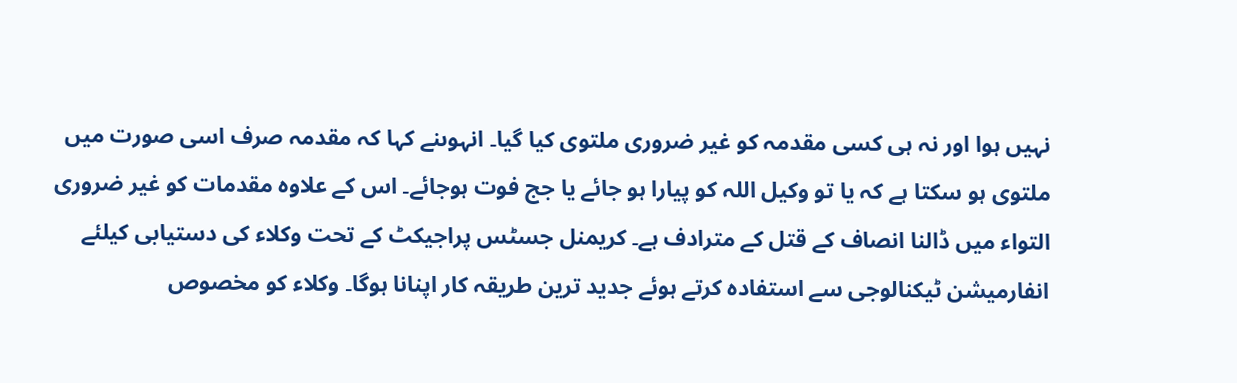نہیں ہوا اور نہ ہی کسی مقدمہ کو غیر ضروری ملتوی کیا گیا۔ انہوںنے کہا کہ مقدمہ صرف اسی صورت میں ملتوی ہو سکتا ہے کہ یا تو وکیل اللہ کو پیارا ہو جائے یا جج فوت ہوجائے۔ اس کے علاوہ مقدمات کو غیر ضروری التواء میں ڈالنا انصاف کے قتل کے مترادف ہے۔ کریمنل جسٹس پراجیکٹ کے تحت وکلاء کی دستیابی کیلئے انفارمیشن ٹیکنالوجی سے استفادہ کرتے ہوئے جدید ترین طریقہ کار اپنانا ہوگا۔ وکلاء کو مخصوص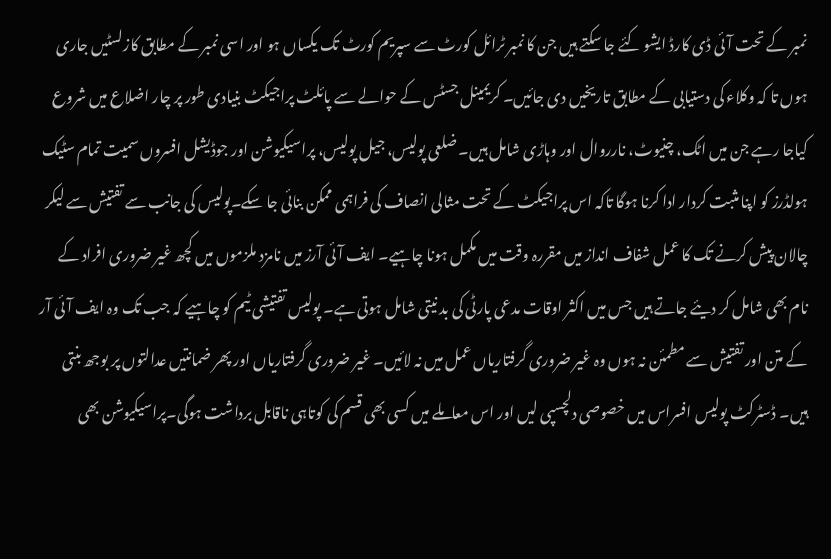نمبر کے تحت آئی ڈی کارڈ ایشو کئے جا سکتے ہیں جن کا نمبر ٹرائل کورٹ سے سپریم کورٹ تک یکساں ہو اور اسی نمبر کے مطابق کازلسٹیں جاری ہوں تا کہ وکلاء کی دستیابی کے مطابق تاریخیں دی جائیں۔ کریمینل جسٹس کے حوالے سے پائلٹ پراجیکٹ بنیادی طور پر چار اضلاع میں شروع کیاجا رہے جن میں اٹک، چنیوٹ، نارروال اور وہاڑی شامل ہیں۔ ضلعی پولیس، جیل پولیس، پراسیکیوشن اور جوڈیشل افسروں سمیت تمام سٹیک ہولڈرز کو اپنا مثبت کردار ادا کرنا ہوگا تاکہ اس پراجیکٹ کے تحت مثالی انصاف کی فراہمی ممکن بنائی جا سکے۔پولیس کی جانب سے تفتیش سے لیکر چالان پیش کرنے تک کا عمل شفاف انداز میں مقررہ وقت میں مکمل ہونا چاہیے۔ ایف آئی آرز میں نامزد ملزموں میں کچھ غیر ضروری افراد کے نام بھی شامل کر دیئے جاتے ہیں جس میں اکثر اوقات مدعی پارٹی کی بد نیتی شامل ہوتی ہے۔ پولیس تفتیشی ٹیم کو چاہیے کہ جب تک وہ ایف آئی آر کے متن اور تفتیش سے مطمئن نہ ہوں وہ غیر ضروری گرفتاریاں عمل میں نہ لائیں۔ غیر ضروری گرفتاریاں اور پھر ضمانتیں عدالتوں پر بوجھ بنتی ہیں۔ ڈسٹرکٹ پولیس افسراس میں خصوصی دلچسپی لیں اور اس معاملے میں کسی بھی قسم کی کوتاہی ناقابل برداشت ہوگی۔پراسیکیوشن بھی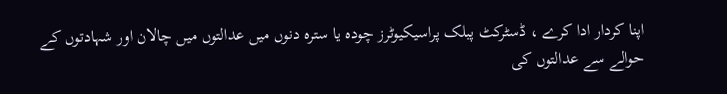اپنا کردار ادا کرے ، ڈسٹرکٹ پبلک پراسیکیوٹرز چودہ یا سترہ دنوں میں عدالتوں میں چالان اور شہادتوں کے حوالے سے عدالتوں کی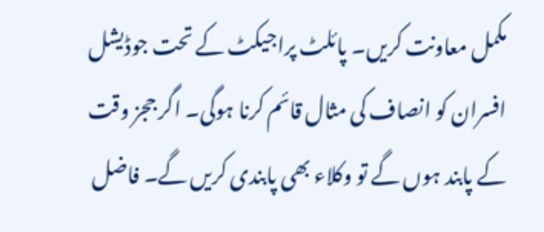مکمل معاونت کریں۔ پائلٹ پراجیکٹ کے تحت جوڈیشل افسران کو انصاف کی مثال قائم کرنا ہوگی۔ اگر ججز وقت کے پابند ہوں گے تو وکلاء بھی پابندی کریں گے۔ فاضل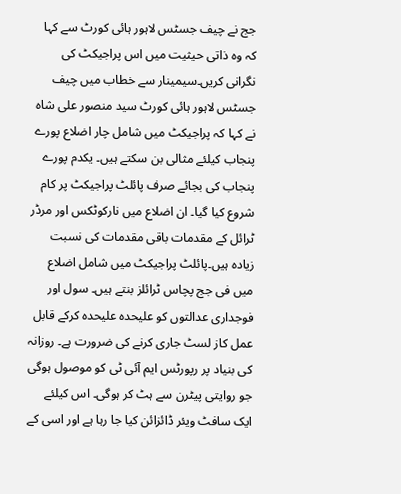جج نے چیف جسٹس لاہور ہائی کورٹ سے کہا کہ وہ ذاتی حیثیت میں اس پراجیکٹ کی نگرانی کریں۔سیمینار سے خطاب میں چیف جسٹس لاہور ہائی کورٹ سید منصور علی شاہ نے کہا کہ پراجیکٹ میں شامل چار اضلاع پورے پنجاب کیلئے مثالی بن سکتے ہیں۔ یکدم پورے پنجاب کی بجائے صرف پائلٹ پراجیکٹ پر کام شروع کیا گیا۔ ان اضلاع میں نارکوٹکس اور مرڈر ٹرائل کے مقدمات باقی مقدمات کی نسبت زیادہ ہیں۔پائلٹ پراجیکٹ میں شامل اضلاع میں فی جج پچاس ٹرائلز بنتے ہیں۔ سول اور فوجداری عدالتوں کو علیحدہ علیحدہ کرکے قابل عمل کاز لسٹ جاری کرنے کی ضرورت ہے۔ روزانہ کی بنیاد پر رپورٹس ایم آئی ٹی کو موصول ہوگی جو روایتی پیٹرن سے ہٹ کر ہوگی۔ اس کیلئے ایک سافٹ ویئر ڈائزائن کیا جا رہا ہے اور اسی کے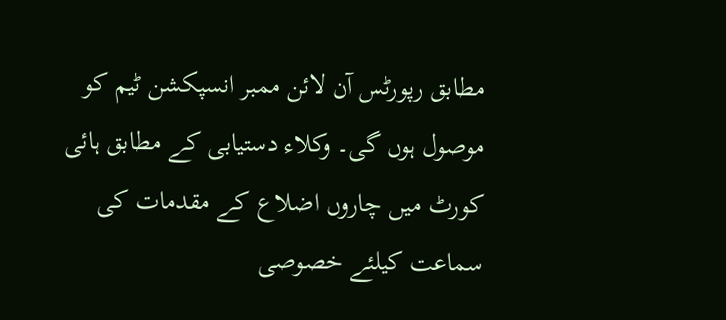مطابق رپورٹس آن لائن ممبر انسپکشن ٹیم کو موصول ہوں گی۔ وکلاء دستیابی کے مطابق ہائی کورٹ میں چاروں اضلاع کے مقدمات کی سماعت کیلئے خصوصی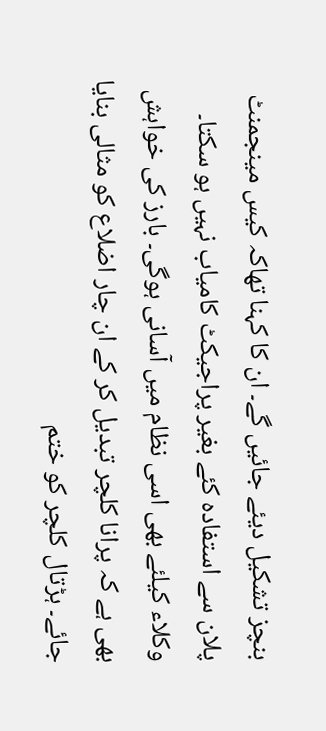بنچز تشکیل دیئے جائیں گے۔ ان کا کہنا تھاکہ کیس مینجمنٹ پلان سے استفادہ کئے بغیر پراجیکٹ کامیاب نہیں ہو سکتا۔ وکلاء کیلئے بھی اسی نظام میں آسانی ہوگی۔ بارز کی خواہش بھی ہے کہ پرانا کلچر تبدیل کر کے ان چار اضلاع کو مثالی بنایا جائے۔ ہڑتال کلچر کو ختم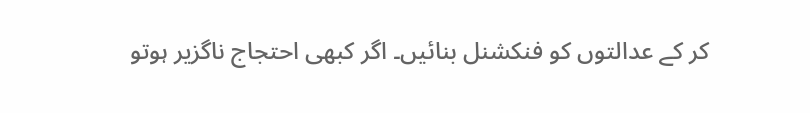کر کے عدالتوں کو فنکشنل بنائیں۔ اگر کبھی احتجاج ناگزیر ہوتو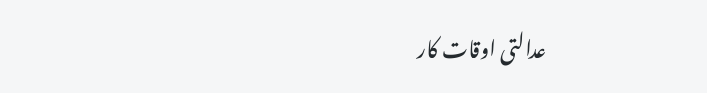عدالتی اوقات کار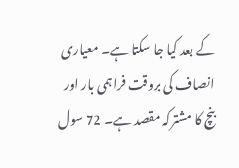کے بعد کیا جا سکتا ہے۔ معیاری انصاف کی بروقت فراہمی بار اور بنچ کا مشترکہ مقصد ہے۔ 72 سول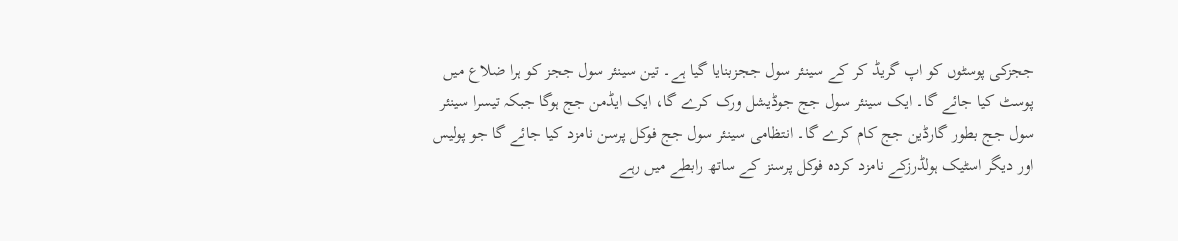ججزکی پوسٹوں کو اپ گریڈ کر کے سینئر سول ججزبنایا گیا ہے۔ تین سینئر سول ججز کو ہرا ضلاع میں پوسٹ کیا جائے گا۔ ایک سینئر سول جج جوڈیشل ورک کرے گا، ایک ایڈمن جج ہوگا جبکہ تیسرا سینئر سول جج بطور گارڈین جج کام کرے گا۔ انتظامی سینئر سول جج فوکل پرسن نامزد کیا جائے گا جو پولیس اور دیگر اسٹیک ہولڈرزکے نامزد کردہ فوکل پرسنز کے ساتھ رابطے میں رہے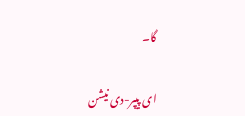گا۔

ای پیپر-دی نیشن